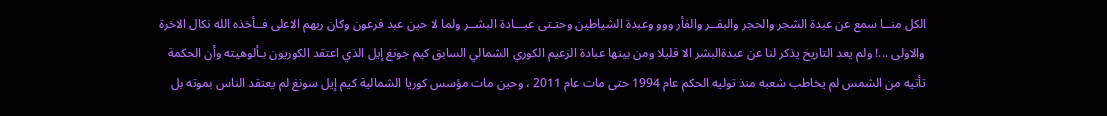الكل منــا سمع عن عبدة الشجر والحجر والبقــر والفأر ووو وعبدة الشياطين وحتـتى عبـــادة البشــر ولما لا حين عبد فرعون وكان ربهم الاعلى فــأخذه الله نكال الاخرة والاولى ...! ولم يعد التاريخ يذكر لنا عن عبدةالبشر الا قليلا ومن بينها عبادة الزعيم الكوري الشمالي السابق كيم جونغ إيل الذي اعتقد الكوريون بـألوهيته وأن الحكمة تأتيه من الشمس لم يخاطب شعبه منذ توليه الحكم عام 1994 حتى مات عام 2011 ، وحين مات مؤسس كوريا الشمالية كيم إيل سونغ لم يعتقد الناس بموته بل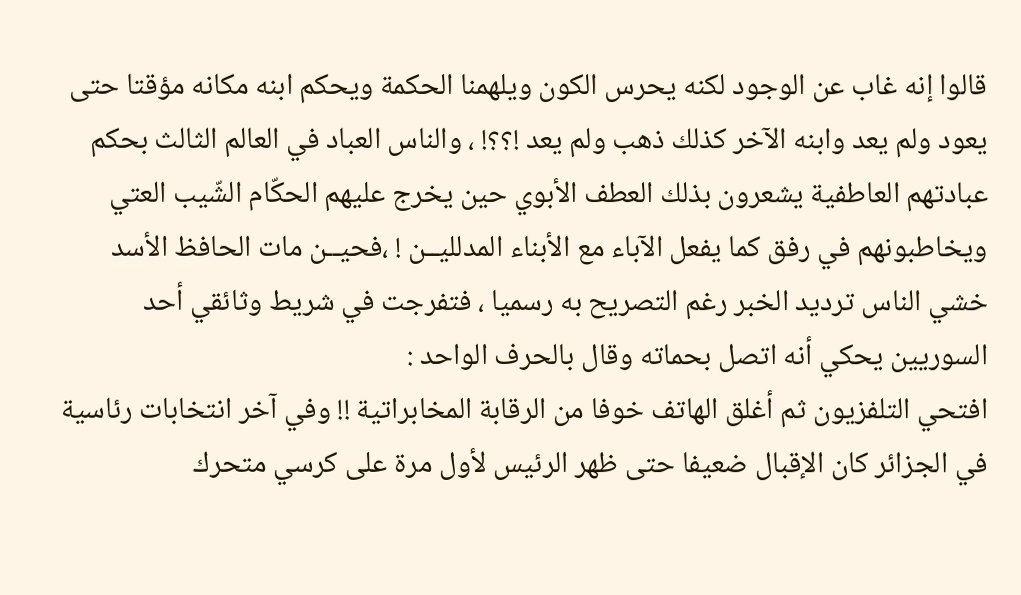قالوا إنه غاب عن الوجود لكنه يحرس الكون ويلهمنا الحكمة ويحكم ابنه مكانه مؤقتا حتى يعود ولم يعد وابنه الآخر كذلك ذهب ولم يعد !؟؟! ، والناس العباد في العالم الثالث بحكم عبادتهم العاطفية يشعرون بذلك العطف الأبوي حين يخرج عليهم الحكّام الشّيب العتي ويخاطبونهم في رفق كما يفعل الآباء مع الأبناء المدلليــن ! ،فحيــن مات الحافظ الأسد خشي الناس ترديد الخبر رغم التصريح به رسميا ، فتفرجت في شريط وثائقي أحد السوريين يحكي أنه اتصل بحماته وقال بالحرف الواحد :
افتحي التلفزيون ثم أغلق الهاتف خوفا من الرقابة المخابراتية !! وفي آخر انتخابات رئاسية في الجزائر كان الإقبال ضعيفا حتى ظهر الرئيس لأول مرة على كرسي متحرك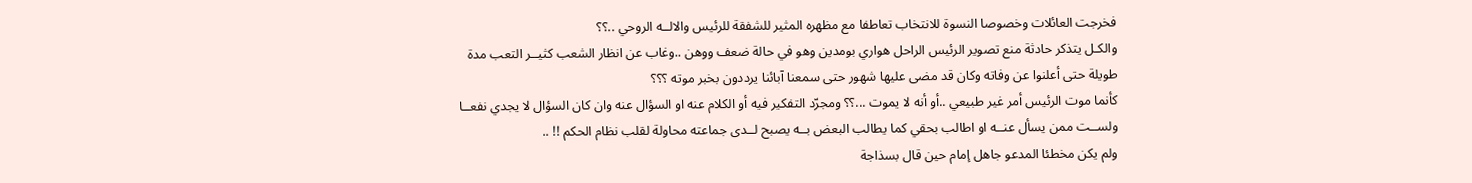فخرجت العائلات وخصوصا النسوة للانتخاب تعاطفا مع مظهره المثير للشفقة للرئيس والالــه الروحي ..؟؟
والكـل يتذكر حادثة منع تصوير الرئيس الراحل هواري بومدين وهو في حالة ضعف ووهن ..وغاب عن انظار الشعب كثيــر التعب مدة طويلة حتى أعلنوا عن وفاته وكان قد مضى عليها شهور حتى سمعنا آبائنا يرددون بخبر موته ؟؟؟
كأنما موت الرئيس أمر غير طبيعي ..أو أنه لا يموت ...؟؟ ومجرّد التفكير فيه أو الكلام عنه او السؤال عنه وان كان السؤال لا يجدي نفعــا ولســت ممن يسأل عنــه او اطالب بحقي كما يطالب البعض بــه يصبح لــدى جماعته محاولة لقلب نظام الحكم !! ..
ولم يكن مخطئا المدعو جاهل إمام حين قال بسذاجة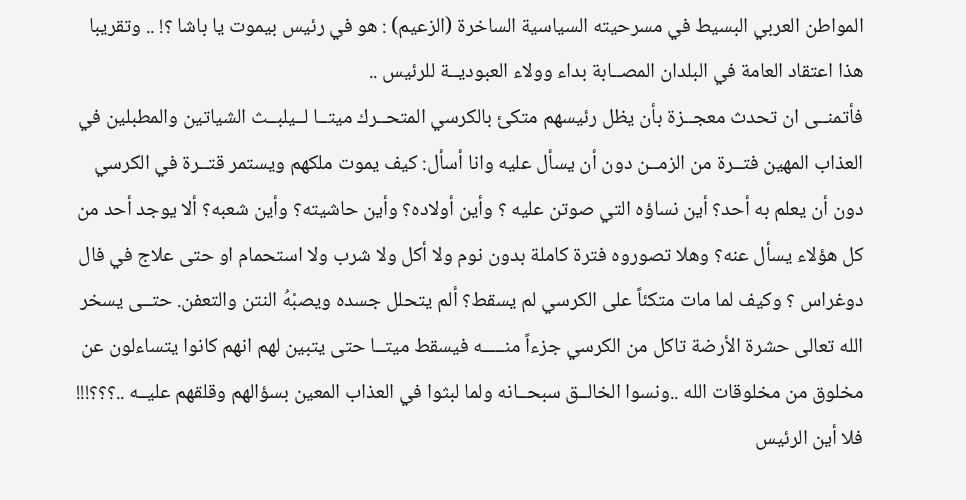المواطن العربي البسيط في مسرحيته السياسية الساخرة (الزعيم) : هو في رئيس بيموت يا باشا ؟! .. وتقريبا هذا اعتقاد العامة في البلدان المصــابة بداء وولاء العبوديــة للرئيس ..
فأتمنــى ان تحدث معجــزة بأن يظل رئيسهم متكئ بالكرسي المتحــرك ميتــا لــيلبــث الشياتين والمطبلين في العذاب المهين فتــرة من الزمــن دون أن يسأل عليه وانا أسأل: كيف يموت ملكهم ويستمر قتــرة في الكرسي دون أن يعلم به أحد؟ أين نساؤه التي صوتن عليه ؟ وأين أولاده؟ وأين حاشيته؟ وأين شعبه؟ ألا يوجد أحد من كل هؤلاء يسأل عنه؟ وهلا تصوروه فترة كاملة بدون نوم ولا أكل ولا شرب ولا استحمام او حتى علاج في فال دوغراس ؟ وكيف لما مات متكئاً على الكرسي لم يسقط؟ ألم يتحلل جسده ويصبْهُ النتن والتعفن. حتــى يسخر الله تعالى حشرة الأرضة تاكل من الكرسي جزءاً منـــــه فيسقط ميتــا حتى يتبين لهم انهم كانوا يتساءلون عن مخلوق من مخلوقات الله ..ونسوا الخالــق سبحــانه ولما لبثوا في العذاب المعين بسؤالهم وقلقهم عليــه ..؟؟؟!!! فلا أين الرئيس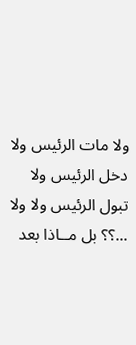ولا مات الرئيس ولا دخل الرئيس ولا تبول الرئيس ولا ولا ...؟؟ بل مــاذا بعد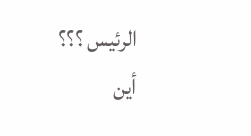الرئيس ؟؟؟
أين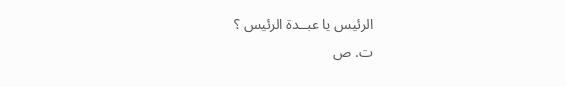الرئيس يا عبــدة الرئيس ؟
ت. ص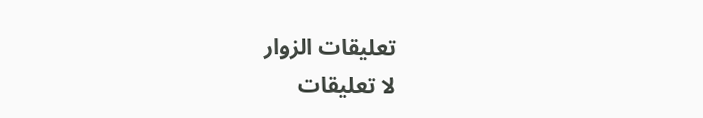تعليقات الزوار
لا تعليقات